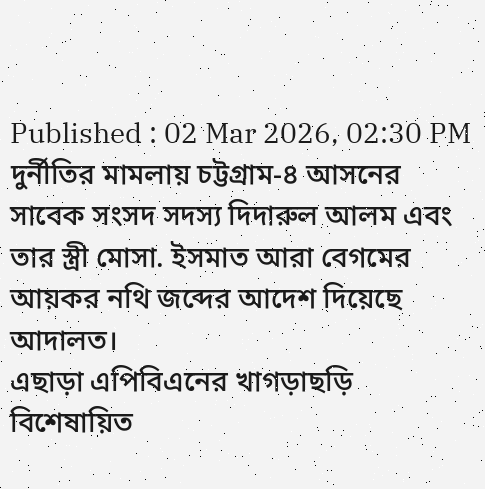Published : 02 Mar 2026, 02:30 PM
দুর্নীতির মামলায় চট্টগ্রাম-৪ আসনের সাবেক সংসদ সদস্য দিদারুল আলম এবং তার স্ত্রী মোসা. ইসমাত আরা বেগমের আয়কর নথি জব্দের আদেশ দিয়েছে আদালত।
এছাড়া এপিবিএনের খাগড়াছড়ি বিশেষায়িত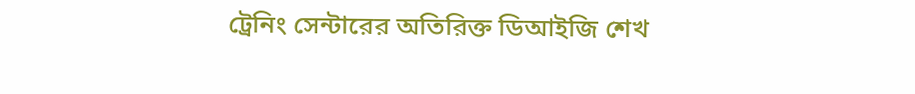ট্রেনিং সেন্টারের অতিরিক্ত ডিআইজি শেখ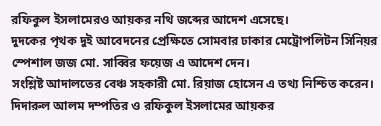রফিকুল ইসলামেরও আয়কর নথি জব্দের আদেশ এসেছে।
দুদকের পৃথক দুই আবেদনের প্রেক্ষিতে সোমবার ঢাকার মেট্রোপলিটন সিনিয়র স্পেশাল জজ মো. সাব্বির ফয়েজ এ আদেশ দেন।
সংশ্লিষ্ট আদালতের বেঞ্চ সহকারী মো. রিয়াজ হোসেন এ তথ্য নিশ্চিত করেন।
দিদারুল আলম দম্পতির ও রফিকুল ইসলামের আয়কর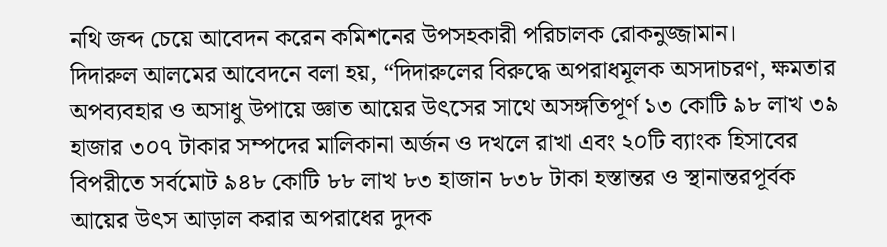নথি জব্দ চেয়ে আবেদন করেন কমিশনের উপসহকারী পরিচালক রোকনুজ্জামান।
দিদারুল আলমের আবেদনে বলা হয়, “দিদারুলের বিরুদ্ধে অপরাধমূলক অসদাচরণ, ক্ষমতার অপব্যবহার ও অসাধু উপায়ে জ্ঞাত আয়ের উৎসের সাথে অসঙ্গতিপূর্ণ ১৩ কোটি ৯৮ লাখ ৩৯ হাজার ৩০৭ টাকার সম্পদের মালিকানা অর্জন ও দখলে রাখা এবং ২০টি ব্যাংক হিসাবের বিপরীতে সর্বমোট ৯৪৮ কোটি ৮৮ লাখ ৮৩ হাজান ৮৩৮ টাকা হস্তান্তর ও স্থানান্তরপূর্বক আয়ের উৎস আড়াল করার অপরাধের দুদক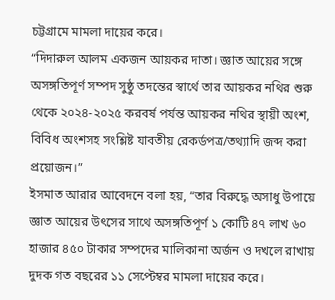চট্টগ্রামে মামলা দায়ের করে।
“দিদারুল আলম একজন আয়কর দাতা। জ্ঞাত আয়ের সঙ্গে অসঙ্গতিপূর্ণ সম্পদ সুষ্ঠু তদন্তের স্বার্থে তার আয়কর নথির শুরু থেকে ২০২৪-২০২৫ করবর্ষ পর্যন্ত আয়কর নথির স্থায়ী অংশ, বিবিধ অংশসহ সংশ্লিষ্ট যাবতীয় রেকর্ডপত্র/তথ্যাদি জব্দ করা প্রয়োজন।”
ইসমাত আরার আবেদনে বলা হয়, “তার বিরুদ্ধে অসাধু উপায়ে জ্ঞাত আয়ের উৎসের সাথে অসঙ্গতিপূর্ণ ১ কোটি ৪৭ লাখ ৬০ হাজার ৪৫০ টাকার সম্পদের মালিকানা অর্জন ও দখলে রাখায় দুদক গত বছরের ১১ সেপ্টেম্বর মামলা দায়ের করে।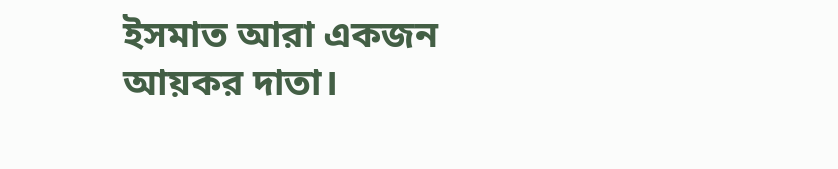ইসমাত আরা একজন আয়কর দাতা।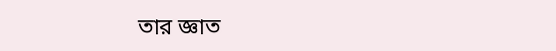তার জ্ঞাত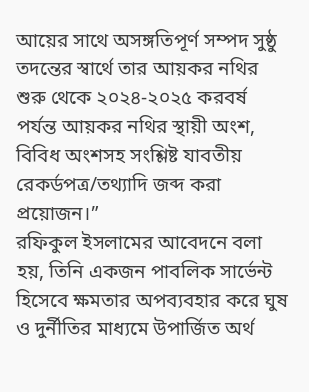আয়ের সাথে অসঙ্গতিপূর্ণ সম্পদ সুষ্ঠু তদন্তের স্বার্থে তার আয়কর নথির শুরু থেকে ২০২৪-২০২৫ করবর্ষ পর্যন্ত আয়কর নথির স্থায়ী অংশ, বিবিধ অংশসহ সংশ্লিষ্ট যাবতীয় রেকর্ডপত্র/তথ্যাদি জব্দ করা প্রয়োজন।”
রফিকুল ইসলামের আবেদনে বলা হয়, তিনি একজন পাবলিক সার্ভেন্ট হিসেবে ক্ষমতার অপব্যবহার করে ঘুষ ও দুর্নীতির মাধ্যমে উপার্জিত অর্থ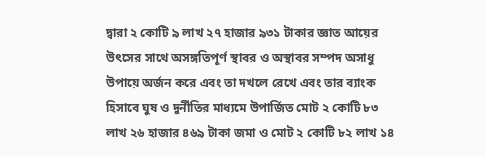দ্বারা ২ কোটি ৯ লাখ ২৭ হাজার ৯৩১ টাকার জ্ঞাত আয়ের উৎসের সাথে অসঙ্গতিপূর্ণ স্থাবর ও অস্থাবর সম্পদ অসাধু উপায়ে অর্জন করে এবং তা দখলে রেখে এবং তার ব্যাংক হিসাবে ঘুষ ও দুর্নীতির মাধ্যমে উপার্জিত মোট ২ কোটি ৮৩ লাখ ২৬ হাজার ৪৬৯ টাকা জমা ও মোট ২ কোটি ৮২ লাখ ১৪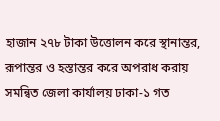হাজান ২৭৮ টাকা উত্তোলন করে স্থানান্তর, রূপান্তর ও হস্তান্তর করে অপরাধ করায় সমন্বিত জেলা কার্যালয় ঢাকা-১ গত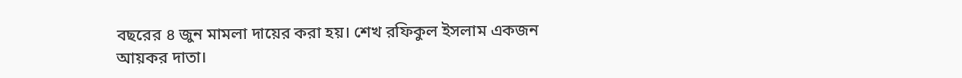বছরের ৪ জুন মামলা দায়ের করা হয়। শেখ রফিকুল ইসলাম একজন আয়কর দাতা।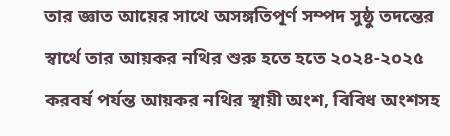তার জ্ঞাত আয়ের সাথে অসঙ্গতিপূর্ণ সম্পদ সুষ্ঠু তদন্তের স্বার্থে তার আয়কর নথির শুরু হতে হতে ২০২৪-২০২৫ করবর্ষ পর্যন্ত আয়কর নথির স্থায়ী অংশ, বিবিধ অংশসহ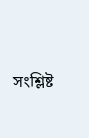সংশ্লিষ্ট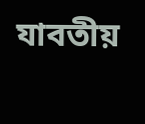যাবতীয়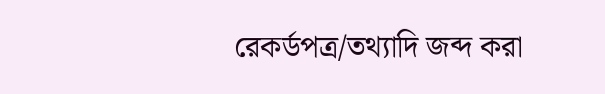রেকর্ডপত্র/তথ্যাদি জব্দ করা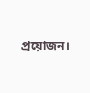প্রয়োজন।